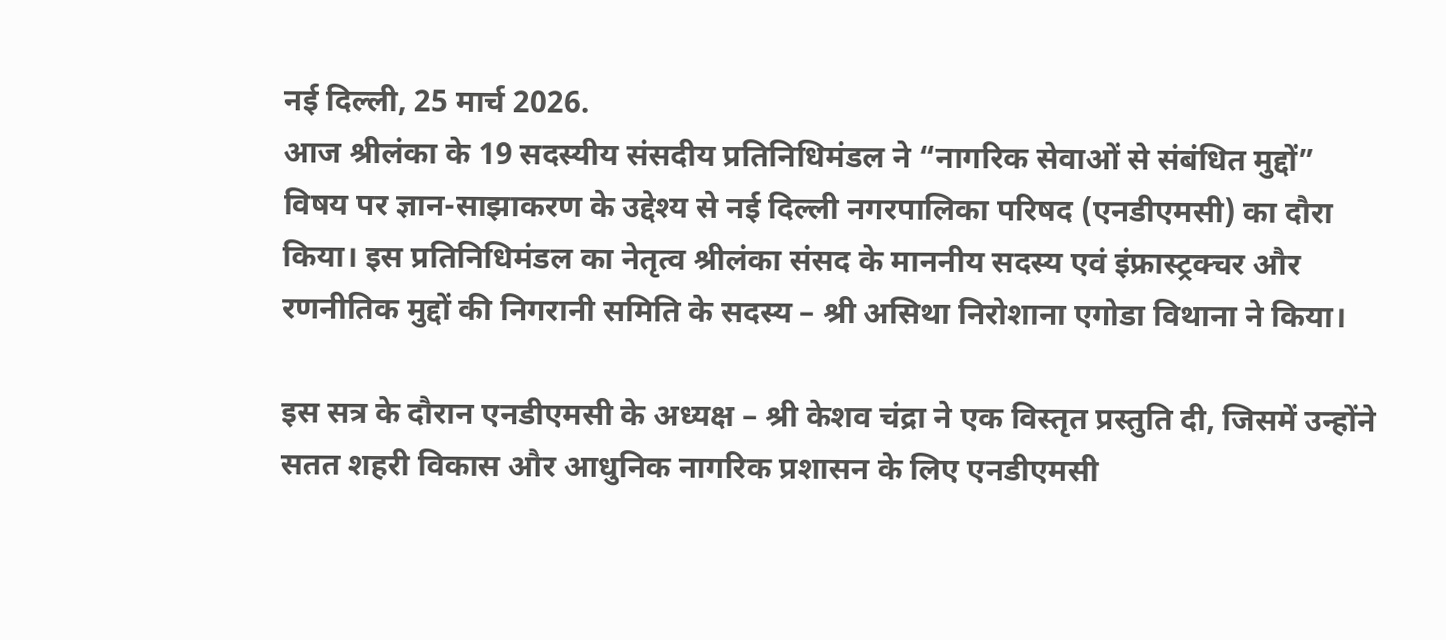नई दिल्ली, 25 मार्च 2026.
आज श्रीलंका के 19 सदस्यीय संसदीय प्रतिनिधिमंडल ने “नागरिक सेवाओं से संबंधित मुद्दों” विषय पर ज्ञान-साझाकरण के उद्देश्य से नई दिल्ली नगरपालिका परिषद (एनडीएमसी) का दौरा किया। इस प्रतिनिधिमंडल का नेतृत्व श्रीलंका संसद के माननीय सदस्य एवं इंफ्रास्ट्रक्चर और रणनीतिक मुद्दों की निगरानी समिति के सदस्य – श्री असिथा निरोशाना एगोडा विथाना ने किया।

इस सत्र के दौरान एनडीएमसी के अध्यक्ष – श्री केशव चंद्रा ने एक विस्तृत प्रस्तुति दी, जिसमें उन्होंने सतत शहरी विकास और आधुनिक नागरिक प्रशासन के लिए एनडीएमसी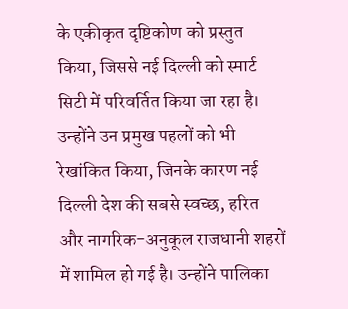के एकीकृत दृष्टिकोण को प्रस्तुत किया, जिससे नई दिल्ली को स्मार्ट सिटी में परिवर्तित किया जा रहा है। उन्होंने उन प्रमुख पहलों को भी रेखांकित किया, जिनके कारण नई दिल्ली देश की सबसे स्वच्छ, हरित और नागरिक-अनुकूल राजधानी शहरों में शामिल हो गई है। उन्होंने पालिका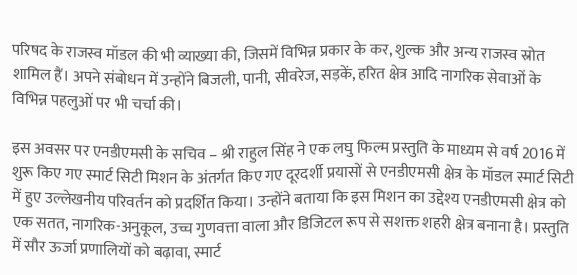परिषद के राजस्व मॉडल की भी व्याख्या की, जिसमें विभिन्न प्रकार के कर, शुल्क और अन्य राजस्व स्रोत शामिल हैं। अपने संबोधन में उन्होंने बिजली, पानी, सीवरेज, सड़कें, हरित क्षेत्र आदि नागरिक सेवाओं के विभिन्न पहलुओं पर भी चर्चा की।

इस अवसर पर एनडीएमसी के सचिव – श्री राहुल सिंह ने एक लघु फिल्म प्रस्तुति के माध्यम से वर्ष 2016 में शुरू किए गए स्मार्ट सिटी मिशन के अंतर्गत किए गए दूरदर्शी प्रयासों से एनडीएमसी क्षेत्र के मॉडल स्मार्ट सिटी में हुए उल्लेखनीय परिवर्तन को प्रदर्शित किया। उन्होंने बताया कि इस मिशन का उद्देश्य एनडीएमसी क्षेत्र को एक सतत, नागरिक-अनुकूल, उच्च गुणवत्ता वाला और डिजिटल रूप से सशक्त शहरी क्षेत्र बनाना है। प्रस्तुति में सौर ऊर्जा प्रणालियों को बढ़ावा, स्मार्ट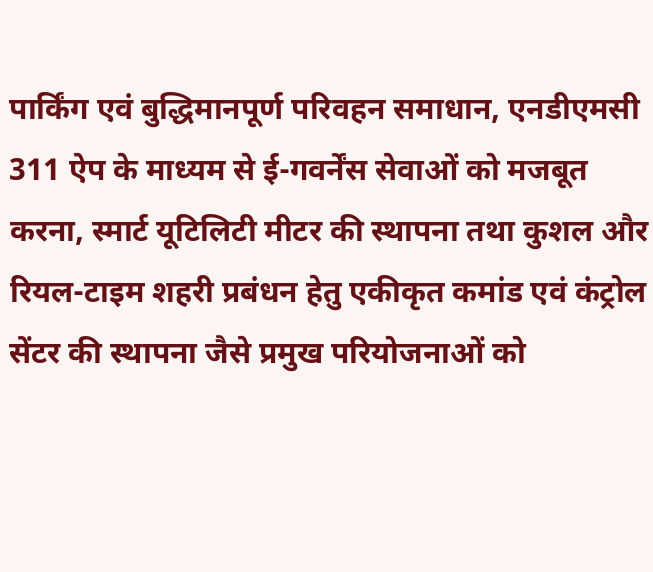पार्किंग एवं बुद्धिमानपूर्ण परिवहन समाधान, एनडीएमसी 311 ऐप के माध्यम से ई-गवर्नेंस सेवाओं को मजबूत करना, स्मार्ट यूटिलिटी मीटर की स्थापना तथा कुशल और रियल-टाइम शहरी प्रबंधन हेतु एकीकृत कमांड एवं कंट्रोल सेंटर की स्थापना जैसे प्रमुख परियोजनाओं को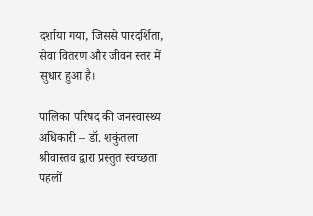दर्शाया गया, जिससे पारदर्शिता, सेवा वितरण और जीवन स्तर में सुधार हुआ है।

पालिका परिषद की जनस्वास्थ्य अधिकारी – डॉ. शकुंतला श्रीवास्तव द्वारा प्रस्तुत स्वच्छता पहलों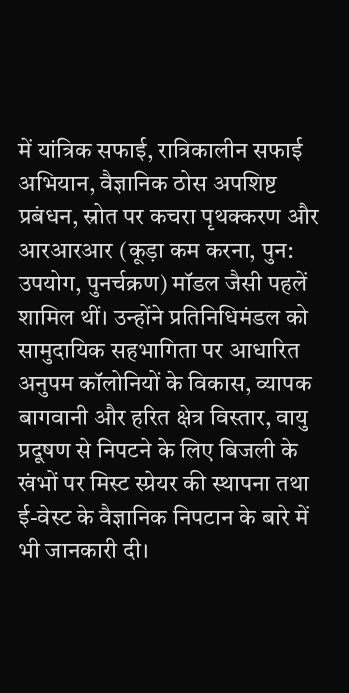में यांत्रिक सफाई, रात्रिकालीन सफाई अभियान, वैज्ञानिक ठोस अपशिष्ट प्रबंधन, स्रोत पर कचरा पृथक्करण और आरआरआर (कूड़ा कम करना, पुन: उपयोग, पुनर्चक्रण) मॉडल जैसी पहलें शामिल थीं। उन्होंने प्रतिनिधिमंडल को सामुदायिक सहभागिता पर आधारित अनुपम कॉलोनियों के विकास, व्यापक बागवानी और हरित क्षेत्र विस्तार, वायु प्रदूषण से निपटने के लिए बिजली के खंभों पर मिस्ट स्प्रेयर की स्थापना तथा ई-वेस्ट के वैज्ञानिक निपटान के बारे में भी जानकारी दी।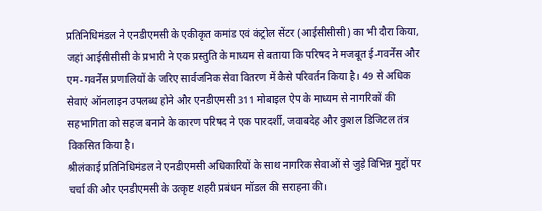प्रतिनिधिमंडल ने एनडीएमसी के एकीकृत कमांड एवं कंट्रोल सेंटर (आईसीसीसी) का भी दौरा किया, जहां आईसीसीसी के प्रभारी ने एक प्रस्तुति के माध्यम से बताया कि परिषद ने मजबूत ई-गवर्नेंस और एम-गवर्नेंस प्रणालियों के जरिए सार्वजनिक सेवा वितरण में कैसे परिवर्तन किया है। 49 से अधिक सेवाएं ऑनलाइन उपलब्ध होने और एनडीएमसी 311 मोबाइल ऐप के माध्यम से नागरिकों की सहभागिता को सहज बनाने के कारण परिषद ने एक पारदर्शी, जवाबदेह और कुशल डिजिटल तंत्र विकसित किया है।
श्रीलंकाई प्रतिनिधिमंडल ने एनडीएमसी अधिकारियों के साथ नागरिक सेवाओं से जुड़े विभिन्न मुद्दों पर चर्चा की और एनडीएमसी के उत्कृष्ट शहरी प्रबंधन मॉडल की सराहना की।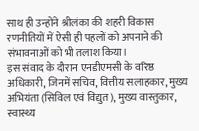साथ ही उन्होंने श्रीलंका की शहरी विकास रणनीतियों में ऐसी ही पहलों को अपनाने की संभावनाओं को भी तलाश किया।
इस संवाद के दौरान एनडीएमसी के वरिष्ठ अधिकारी, जिनमें सचिव, वित्तीय सलाहकार, मुख्य अभियंता (सिविल एवं विद्युत), मुख्य वास्तुकार, स्वास्थ्य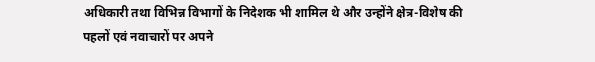अधिकारी तथा विभिन्न विभागों के निदेशक भी शामिल थे और उन्होंने क्षेत्र-विशेष की पहलों एवं नवाचारों पर अपने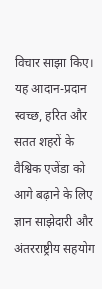विचार साझा किए।
यह आदान-प्रदान स्वच्छ, हरित और सतत शहरों के वैश्विक एजेंडा को आगे बढ़ाने के लिए ज्ञान साझेदारी और अंतरराष्ट्रीय सहयोग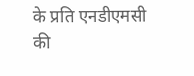के प्रति एनडीएमसी की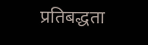प्रतिबद्धता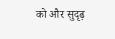को और सुदृढ़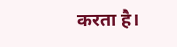करता है।